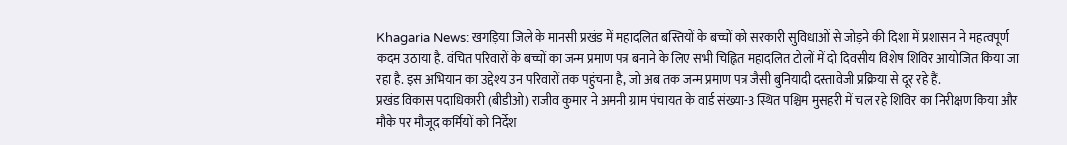Khagaria News: खगड़िया जिले के मानसी प्रखंड में महादलित बस्तियों के बच्चों को सरकारी सुविधाओं से जोड़ने की दिशा में प्रशासन ने महत्वपूर्ण कदम उठाया है. वंचित परिवारों के बच्चों का जन्म प्रमाण पत्र बनाने के लिए सभी चिह्नित महादलित टोलों में दो दिवसीय विशेष शिविर आयोजित किया जा रहा है. इस अभियान का उद्देश्य उन परिवारों तक पहुंचना है, जो अब तक जन्म प्रमाण पत्र जैसी बुनियादी दस्तावेजी प्रक्रिया से दूर रहे हैं.
प्रखंड विकास पदाधिकारी (बीडीओ) राजीव कुमार ने अमनी ग्राम पंचायत के वार्ड संख्या-3 स्थित पश्चिम मुसहरी में चल रहे शिविर का निरीक्षण किया और मौके पर मौजूद कर्मियों को निर्देश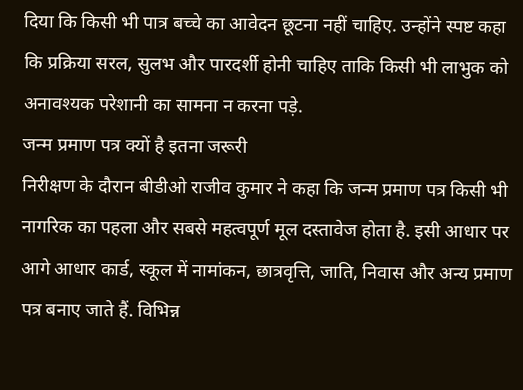दिया कि किसी भी पात्र बच्चे का आवेदन छूटना नहीं चाहिए. उन्होंने स्पष्ट कहा कि प्रक्रिया सरल, सुलभ और पारदर्शी होनी चाहिए ताकि किसी भी लाभुक को अनावश्यक परेशानी का सामना न करना पड़े.
जन्म प्रमाण पत्र क्यों है इतना जरूरी
निरीक्षण के दौरान बीडीओ राजीव कुमार ने कहा कि जन्म प्रमाण पत्र किसी भी नागरिक का पहला और सबसे महत्वपूर्ण मूल दस्तावेज होता है. इसी आधार पर आगे आधार कार्ड, स्कूल में नामांकन, छात्रवृत्ति, जाति, निवास और अन्य प्रमाण पत्र बनाए जाते हैं. विभिन्न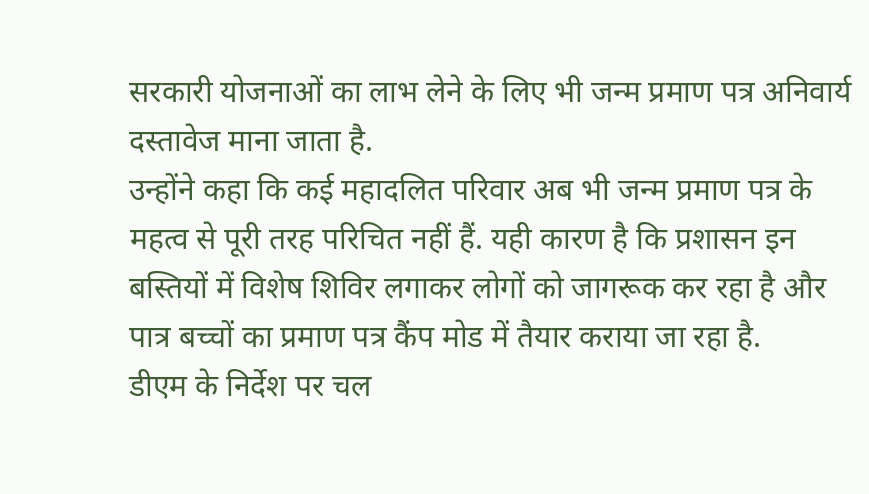सरकारी योजनाओं का लाभ लेने के लिए भी जन्म प्रमाण पत्र अनिवार्य दस्तावेज माना जाता है.
उन्होंने कहा कि कई महादलित परिवार अब भी जन्म प्रमाण पत्र के महत्व से पूरी तरह परिचित नहीं हैं. यही कारण है कि प्रशासन इन बस्तियों में विशेष शिविर लगाकर लोगों को जागरूक कर रहा है और पात्र बच्चों का प्रमाण पत्र कैंप मोड में तैयार कराया जा रहा है.
डीएम के निर्देश पर चल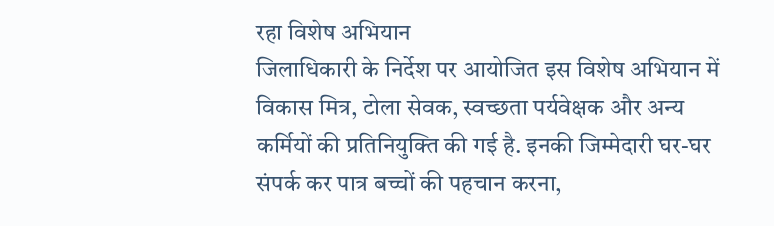रहा विशेष अभियान
जिलाधिकारी के निर्देश पर आयोजित इस विशेष अभियान में विकास मित्र, टोला सेवक, स्वच्छता पर्यवेक्षक और अन्य कर्मियों की प्रतिनियुक्ति की गई है. इनकी जिम्मेदारी घर-घर संपर्क कर पात्र बच्चों की पहचान करना,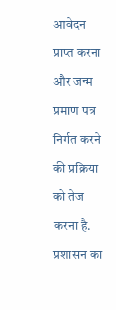आवेदन प्राप्त करना और जन्म प्रमाण पत्र निर्गत करने की प्रक्रिया को तेज करना है.
प्रशासन का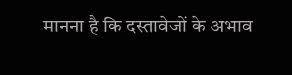मानना है कि दस्तावेजों के अभाव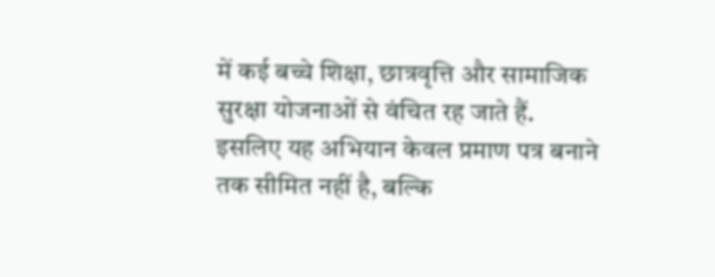में कई बच्चे शिक्षा, छात्रवृत्ति और सामाजिक सुरक्षा योजनाओं से वंचित रह जाते हैं. इसलिए यह अभियान केवल प्रमाण पत्र बनाने तक सीमित नहीं है, बल्कि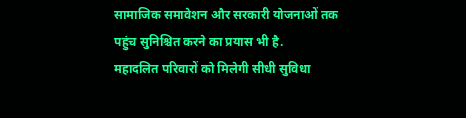सामाजिक समावेशन और सरकारी योजनाओं तक पहुंच सुनिश्चित करने का प्रयास भी है.
महादलित परिवारों को मिलेगी सीधी सुविधा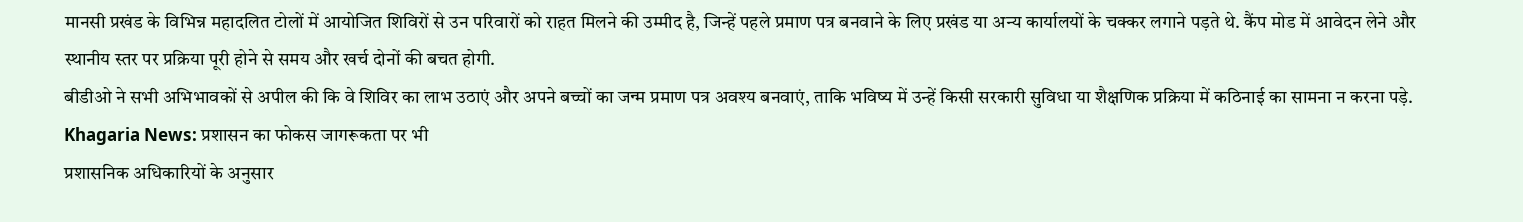मानसी प्रखंड के विभिन्न महादलित टोलों में आयोजित शिविरों से उन परिवारों को राहत मिलने की उम्मीद है, जिन्हें पहले प्रमाण पत्र बनवाने के लिए प्रखंड या अन्य कार्यालयों के चक्कर लगाने पड़ते थे. कैंप मोड में आवेदन लेने और स्थानीय स्तर पर प्रक्रिया पूरी होने से समय और खर्च दोनों की बचत होगी.
बीडीओ ने सभी अभिभावकों से अपील की कि वे शिविर का लाभ उठाएं और अपने बच्चों का जन्म प्रमाण पत्र अवश्य बनवाएं, ताकि भविष्य में उन्हें किसी सरकारी सुविधा या शैक्षणिक प्रक्रिया में कठिनाई का सामना न करना पड़े.
Khagaria News: प्रशासन का फोकस जागरूकता पर भी
प्रशासनिक अधिकारियों के अनुसार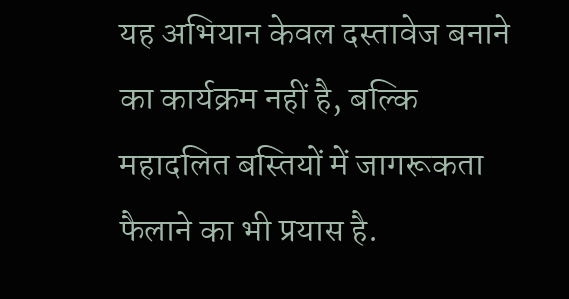यह अभियान केवल दस्तावेज बनाने का कार्यक्रम नहीं है, बल्कि महादलित बस्तियों में जागरूकता फैलाने का भी प्रयास है.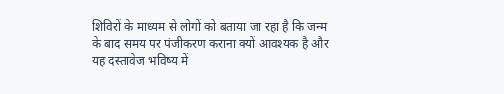शिविरों के माध्यम से लोगों को बताया जा रहा है कि जन्म के बाद समय पर पंजीकरण कराना क्यों आवश्यक है और यह दस्तावेज भविष्य में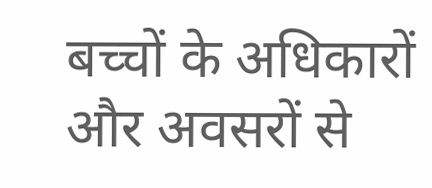बच्चों के अधिकारों और अवसरों से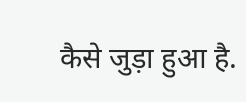कैसे जुड़ा हुआ है.